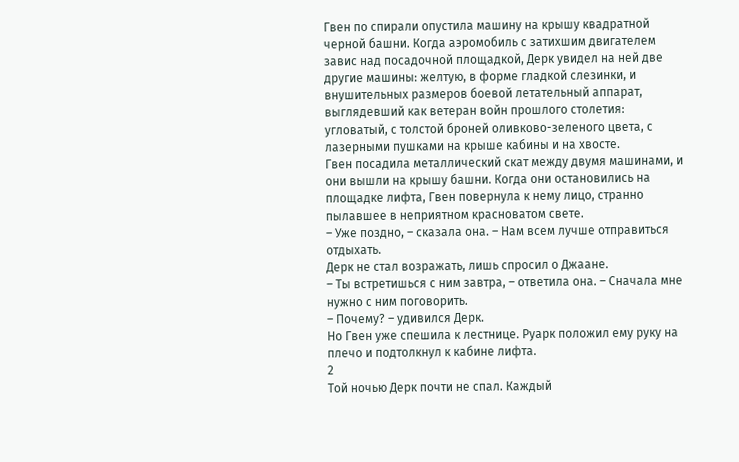Гвен по спирали опустила машину на крышу квадратной черной башни. Когда аэромобиль с затихшим двигателем завис над посадочной площадкой, Дерк увидел на ней две другие машины: желтую, в форме гладкой слезинки, и внушительных размеров боевой летательный аппарат, выглядевший как ветеран войн прошлого столетия: угловатый, с толстой броней оливково-зеленого цвета, с лазерными пушками на крыше кабины и на хвосте.
Гвен посадила металлический скат между двумя машинами, и они вышли на крышу башни. Когда они остановились на площадке лифта, Гвен повернула к нему лицо, странно пылавшее в неприятном красноватом свете.
– Уже поздно, – сказала она. – Нам всем лучше отправиться отдыхать.
Дерк не стал возражать, лишь спросил о Джаане.
– Ты встретишься с ним завтра, – ответила она. – Сначала мне нужно с ним поговорить.
– Почему? – удивился Дерк.
Но Гвен уже спешила к лестнице. Руарк положил ему руку на плечо и подтолкнул к кабине лифта.
2
Той ночью Дерк почти не спал. Каждый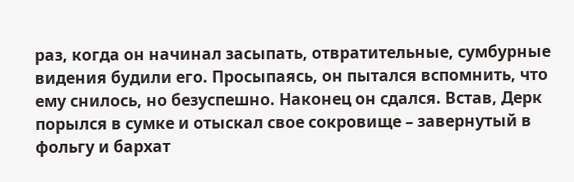раз, когда он начинал засыпать, отвратительные, сумбурные видения будили его. Просыпаясь, он пытался вспомнить, что ему снилось, но безуспешно. Наконец он сдался. Встав, Дерк порылся в сумке и отыскал свое сокровище – завернутый в фольгу и бархат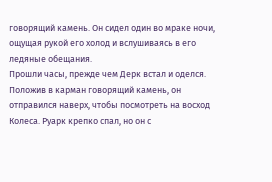говорящий камень. Он сидел один во мраке ночи, ощущая рукой его холод и вслушиваясь в его ледяные обещания.
Прошли часы, прежде чем Дерк встал и оделся. Положив в карман говорящий камень, он отправился наверх, чтобы посмотреть на восход Колеса. Руарк крепко спал, но он с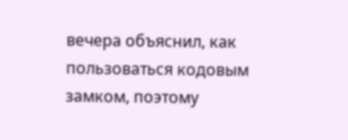вечера объяснил, как пользоваться кодовым замком, поэтому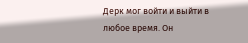Дерк мог войти и выйти в любое время. Он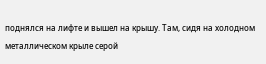поднялся на лифте и вышел на крышу. Там, сидя на холодном металлическом крыле серой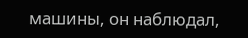машины, он наблюдал,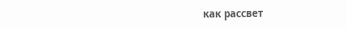как рассвет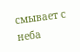смывает с неба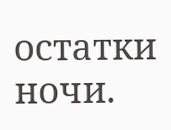остатки ночи.